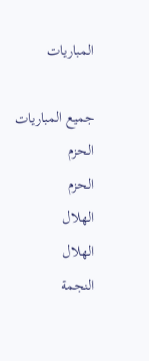المباريات

جميع المباريات
الحزم
الحزم
الهلال
الهلال
النجمة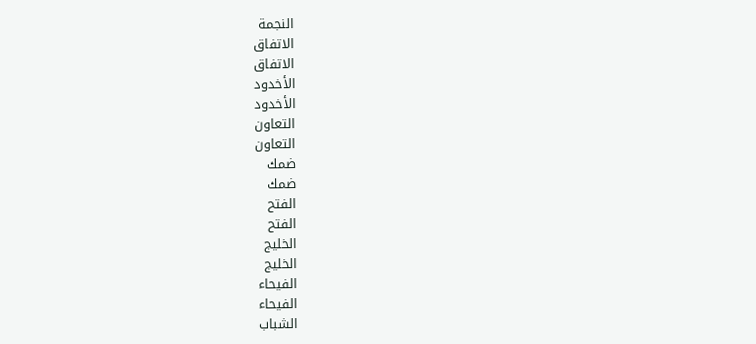النجمة
الاتفاق
الاتفاق
الأخدود
الأخدود
التعاون
التعاون
ضمك
ضمك
الفتح
الفتح
الخليج
الخليج
الفيحاء
الفيحاء
الشباب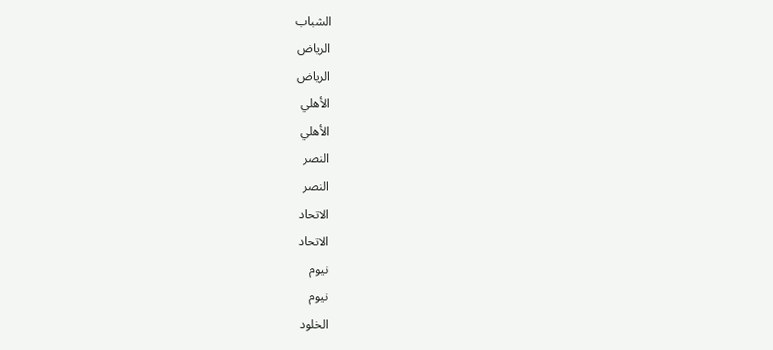الشباب
الرياض
الرياض
الأهلي
الأهلي
النصر
النصر
الاتحاد
الاتحاد
نيوم
نيوم
الخلود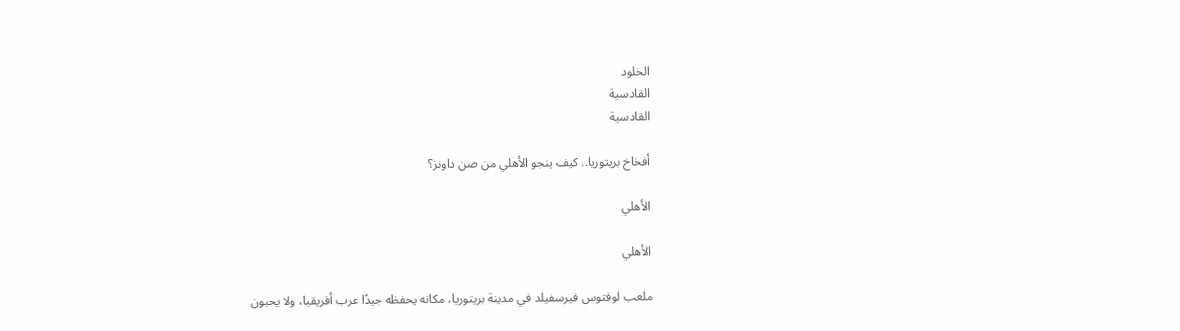الخلود
القادسية
القادسية

أفخاخ بريتوريا.. كيف ينجو الأهلي من صن داونز؟

الأهلي

الأهلي

ملعب لوفتوس فيرسفيلد في مدينة بريتوريا، مكانه يحفظه جيدًا عرب أفريقيا، ولا يحبون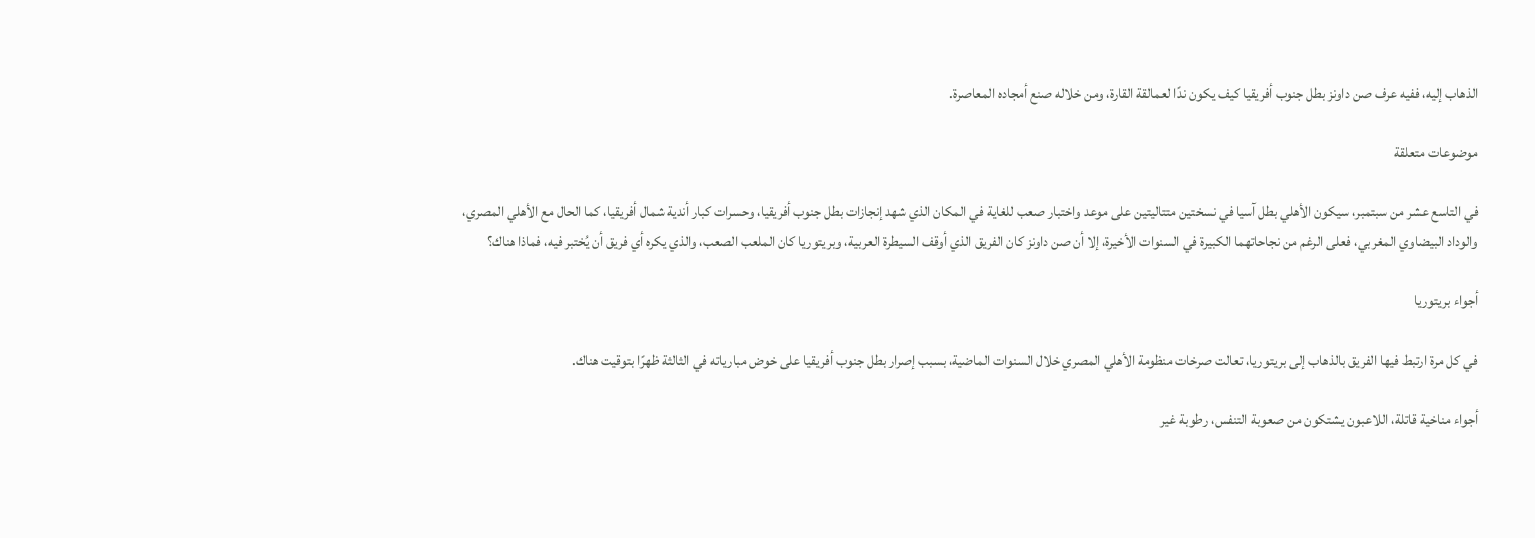الذهاب إليه، ففيه عرف صن داونز بطل جنوب أفريقيا كيف يكون ندًا لعمالقة القارة، ومن خلاله صنع أمجاده المعاصرة.

موضوعات متعلقة

في التاسع عشر من سبتمبر، سيكون الأهلي بطل آسيا في نسختين متتاليتين على موعد واختبار صعب للغاية في المكان الذي شهد إنجازات بطل جنوب أفريقيا، وحسرات كبار أندية شمال أفريقيا، كما الحال مع الأهلي المصري، والوداد البيضاوي المغربي، فعلى الرغم من نجاحاتهما الكبيرة في السنوات الأخيرة، إلا أن صن داونز كان الفريق الذي أوقف السيطرة العربية، وبريتوريا كان الملعب الصعب، والذي يكره أي فريق أن يُختبر فيه، فماذا هناك؟

أجواء بريتوريا

في كل مرة ارتبط فيها الفريق بالذهاب إلى بريتوريا، تعالت صرخات منظومة الأهلي المصري خلال السنوات الماضية، بسبب إصرار بطل جنوب أفريقيا على خوض مبارياته في الثالثة ظهرًا بتوقيت هناك.

أجواء مناخية قاتلة، اللاعبون يشتكون من صعوبة التنفس، رطوبة غير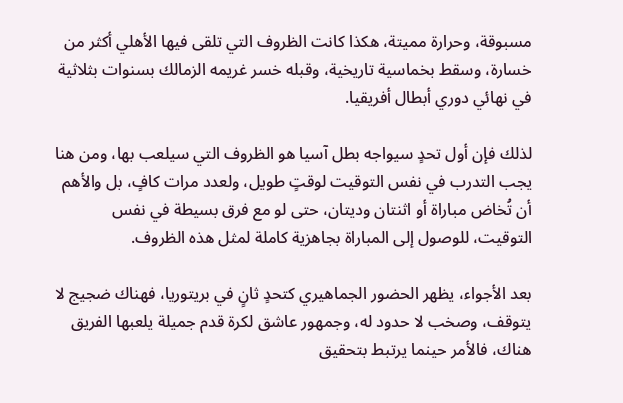مسبوقة، وحرارة مميتة، هكذا كانت الظروف التي تلقى فيها الأهلي أكثر من خسارة، وسقط بخماسية تاريخية، وقبله خسر غريمه الزمالك بسنوات بثلاثية في نهائي دوري أبطال أفريقيا.

لذلك فإن أول تحدٍ سيواجه بطل آسيا هو الظروف التي سيلعب بها، ومن هنا يجب التدرب في نفس التوقيت لوقتٍ طويل، ولعدد مرات كافٍ، بل والأهم أن تُخاض مباراة أو اثنتان وديتان، حتى لو مع فرق بسيطة في نفس التوقيت، للوصول إلى المباراة بجاهزية كاملة لمثل هذه الظروف.

بعد الأجواء، يظهر الحضور الجماهيري كتحدٍ ثانٍ في بريتوريا، فهناك ضجيج لا يتوقف، وصخب لا حدود له، وجمهور عاشق لكرة قدم جميلة يلعبها الفريق هناك، فالأمر حينما يرتبط بتحقيق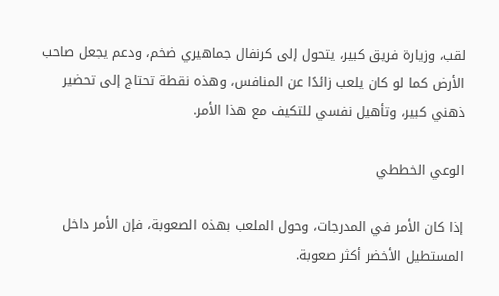لقب، وزيارة فريق كبير، يتحول إلى كرنفال جماهيري ضخم، ودعم يجعل صاحب الأرض كما لو كان يلعب زائدًا عن المنافس، وهذه نقطة تحتاج إلى تحضير ذهني كبير، وتأهيل نفسي للتكيف مع هذا الأمر.

الوعي الخططي

إذا كان الأمر في المدرجات، وحول الملعب بهذه الصعوبة، فإن الأمر داخل المستطيل الأخضر أكثر صعوبة.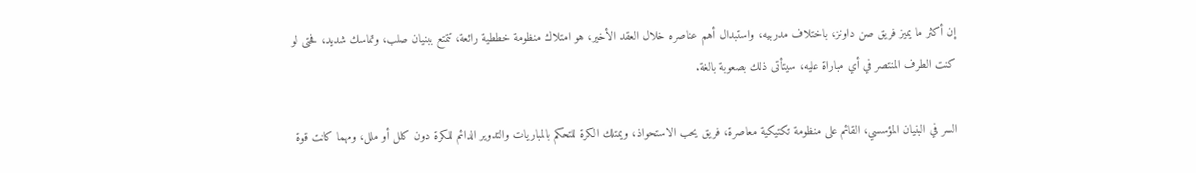إن أكثر ما يميز فريق صن داونز، باختلاف مدربيه، واستبدال أهم عناصره خلال العقد الأخير، هو امتلاك منظومة خططية رائعة، تتمتع ببنيان صلب، وتماسك شديد، فحتى لو كنت الطرف المنتصر في أي مباراة عليه، سيتأتى ذلك بصعوبة بالغة.

السر في البنيان المؤسسي، القائم على منظومة تكتيكية معاصرة، فريق يحب الاستحواذ، ويمتلك الكرة للتحكم بالمباريات والتدوير الدائم للكرة دون كلل أو ملل، ومهما كانت قوة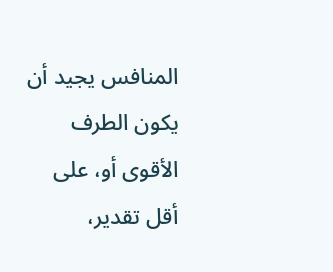المنافس يجيد أن يكون الطرف الأقوى أو، على أقل تقدير،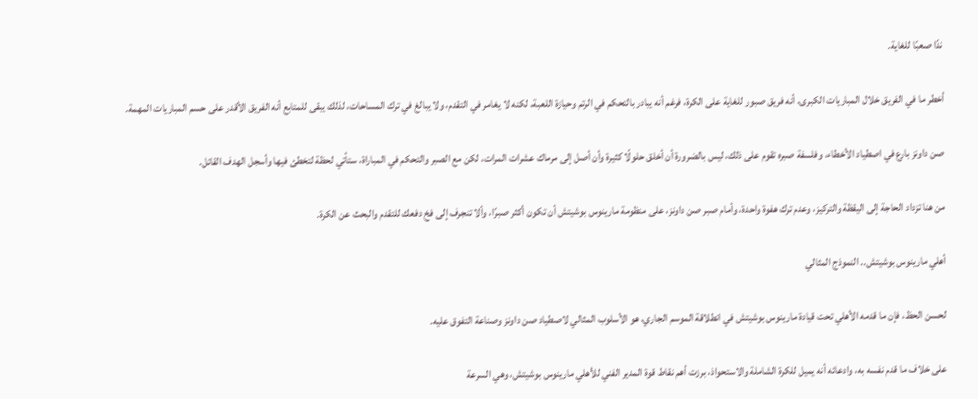ندًا صعبًا للغاية.

أخطر ما في الفريق خلال المباريات الكبرى، أنه فريق صبور للغاية على الكرة، فرغم أنه يبادر بالتحكم في الرتم وحيازة اللعبة، لكنه لا يغامر في التقدم، ولا يبالغ في ترك المساحات، لذلك يبقى للمتابع أنه الفريق الأقدر على حسم المباريات المهمة.

صن داونز بارع في اصطياد الأخطاء، وفلسفة صبره تقوم على ذلك، ليس بالضرورة أن أخلق حلولًا كثيرة وأن أصل إلى مرماك عشرات المرات، لكن مع الصبر والتحكم في المباراة، ستأتي لحظة لتخطئ فيها وأسجل الهدف القاتل.

من هنا تزداد الحاجة إلى اليقظة والتركيز، وعدم ترك هفوة واحدة، وأمام صبر صن داونز، على منظومة مارينوس بوشيتش أن تكون أكثر صبرًا، وألا تنجرف إلى فخ دفعك للتقدم والبحث عن الكرة.

أهلي مارينوس بوشيتش.. النموذج المثالي

لحسن الحظ، فإن ما قدمه الأهلي تحت قيادة مارينوس بوشيتش في انطلاقة الموسم الجاري، هو الأسلوب المثالي لاصطياد صن داونز وصناعة التفوق عليه.

على خلاف ما قدم نفسه به، وادعائه أنه يميل للكرة الشاملة والاستحواذ، برزت أهم نقاط قوة المدير الفني للأهلي مارينوس بوشيتش، وهي السرعة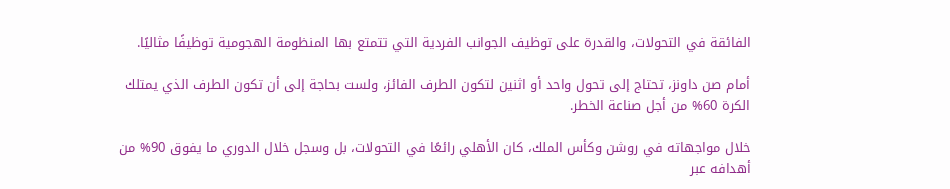الفائقة في التحولات، والقدرة على توظيف الجوانب الفردية التي تتمتع بها المنظومة الهجومية توظيفًا مثاليًا.

أمام صن داونز، تحتاج إلى تحول واحد أو اثنين لتكون الطرف الفائز، ولست بحاجة إلى أن تكون الطرف الذي يمتلك الكرة 60% من أجل صناعة الخطر.

خلال مواجهاته في روشن وكأس الملك، كان الأهلي رائعًا في التحولات، بل وسجل خلال الدوري ما يفوق 90% من أهدافه عبر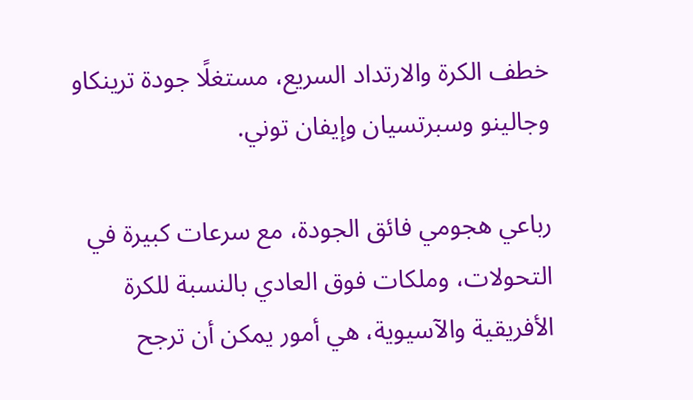خطف الكرة والارتداد السريع، مستغلًا جودة ترينكاو وجالينو وسبرتسيان وإيفان توني.

رباعي هجومي فائق الجودة، مع سرعات كبيرة في التحولات، وملكات فوق العادي بالنسبة للكرة الأفريقية والآسيوية، هي أمور يمكن أن ترجح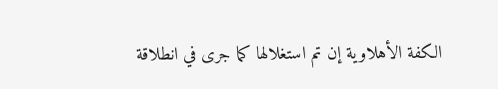الكفة الأهلاوية إن تم استغلالها كما جرى في انطلاقة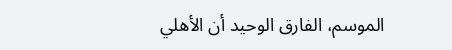الموسم، الفارق الوحيد أن الأهلي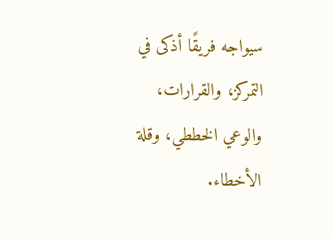سيواجه فريقًا أذكى في التمركز، والقرارات، والوعي الخططي، وقلة الأخطاء.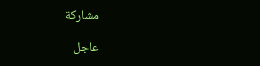مشاركة

عاجل